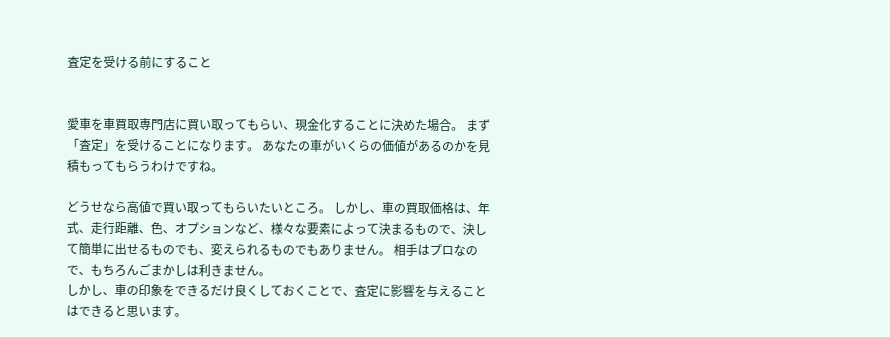査定を受ける前にすること


愛車を車買取専門店に買い取ってもらい、現金化することに決めた場合。 まず「査定」を受けることになります。 あなたの車がいくらの価値があるのかを見積もってもらうわけですね。

どうせなら高値で買い取ってもらいたいところ。 しかし、車の買取価格は、年式、走行距離、色、オプションなど、様々な要素によって決まるもので、決して簡単に出せるものでも、変えられるものでもありません。 相手はプロなので、もちろんごまかしは利きません。
しかし、車の印象をできるだけ良くしておくことで、査定に影響を与えることはできると思います。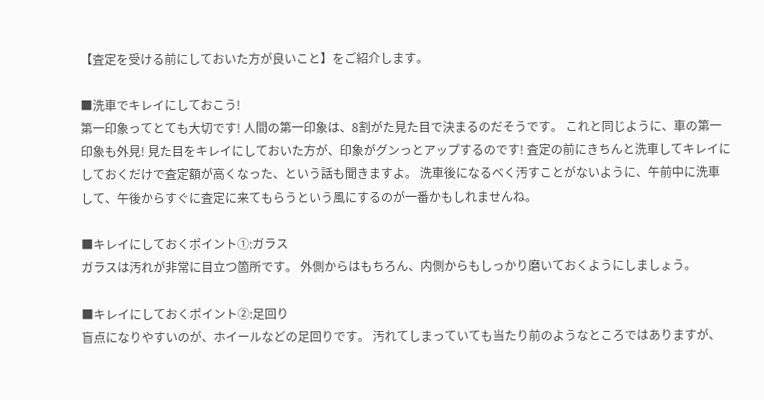【査定を受ける前にしておいた方が良いこと】をご紹介します。

■洗車でキレイにしておこう!
第一印象ってとても大切です! 人間の第一印象は、8割がた見た目で決まるのだそうです。 これと同じように、車の第一印象も外見! 見た目をキレイにしておいた方が、印象がグンっとアップするのです! 査定の前にきちんと洗車してキレイにしておくだけで査定額が高くなった、という話も聞きますよ。 洗車後になるべく汚すことがないように、午前中に洗車して、午後からすぐに査定に来てもらうという風にするのが一番かもしれませんね。

■キレイにしておくポイント①:ガラス
ガラスは汚れが非常に目立つ箇所です。 外側からはもちろん、内側からもしっかり磨いておくようにしましょう。

■キレイにしておくポイント②:足回り
盲点になりやすいのが、ホイールなどの足回りです。 汚れてしまっていても当たり前のようなところではありますが、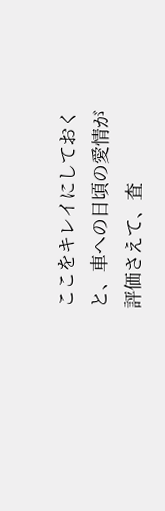ここをキレイにしておくと、車への日頃の愛情が評価さえて、査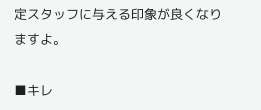定スタッフに与える印象が良くなりますよ。

■キレ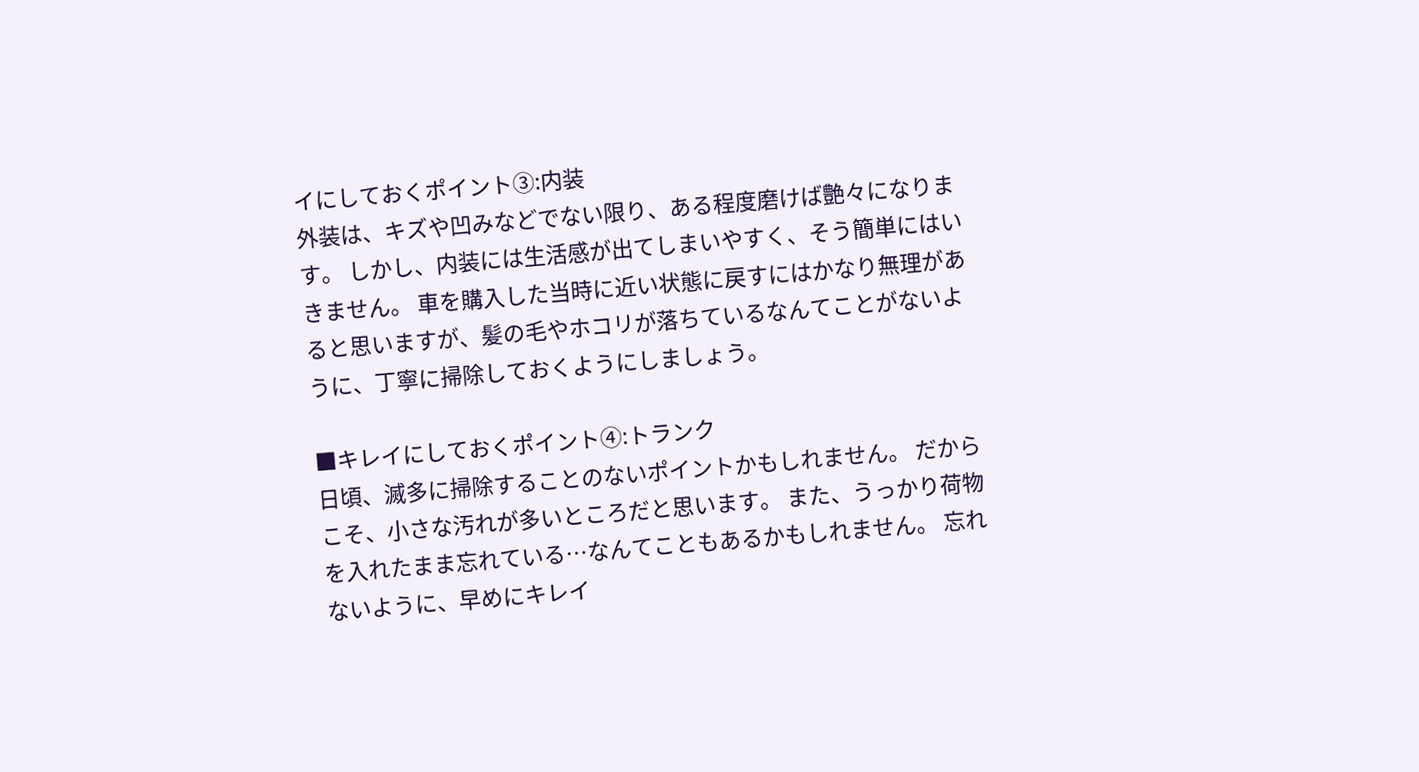イにしておくポイント③:内装
外装は、キズや凹みなどでない限り、ある程度磨けば艶々になります。 しかし、内装には生活感が出てしまいやすく、そう簡単にはいきません。 車を購入した当時に近い状態に戻すにはかなり無理があると思いますが、髪の毛やホコリが落ちているなんてことがないように、丁寧に掃除しておくようにしましょう。

■キレイにしておくポイント④:トランク
日頃、滅多に掃除することのないポイントかもしれません。 だからこそ、小さな汚れが多いところだと思います。 また、うっかり荷物を入れたまま忘れている…なんてこともあるかもしれません。 忘れないように、早めにキレイ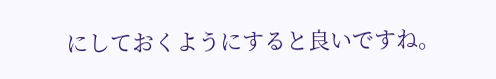にしておくようにすると良いですね。